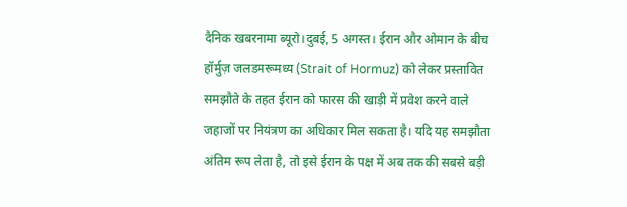दैनिक खबरनामा ब्यूरो।दुबई, 5 अगस्त। ईरान और ओमान के बीच हॉर्मुज़ जलडमरूमध्य (Strait of Hormuz) को लेकर प्रस्तावित समझौते के तहत ईरान को फारस की खाड़ी में प्रवेश करने वाले जहाजों पर नियंत्रण का अधिकार मिल सकता है। यदि यह समझौता अंतिम रूप लेता है, तो इसे ईरान के पक्ष में अब तक की सबसे बड़ी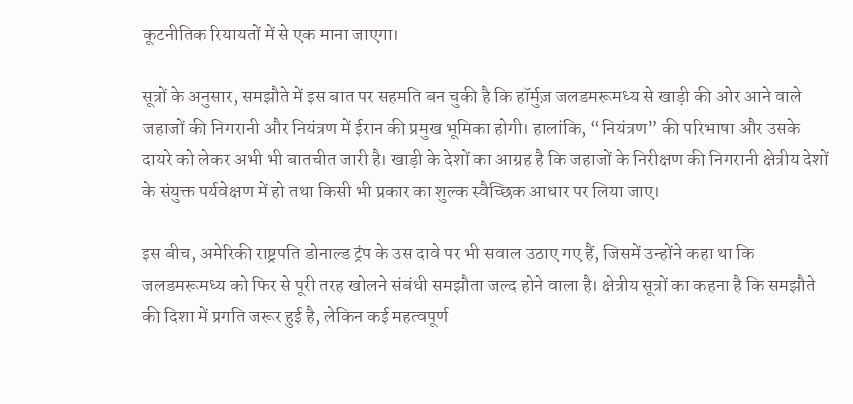कूटनीतिक रियायतों में से एक माना जाएगा।

सूत्रों के अनुसार, समझौते में इस बात पर सहमति बन चुकी है कि हॉर्मुज़ जलडमरूमध्य से खाड़ी की ओर आने वाले जहाजों की निगरानी और नियंत्रण में ईरान की प्रमुख भूमिका होगी। हालांकि, “नियंत्रण” की परिभाषा और उसके दायरे को लेकर अभी भी बातचीत जारी है। खाड़ी के देशों का आग्रह है कि जहाजों के निरीक्षण की निगरानी क्षेत्रीय देशों के संयुक्त पर्यवेक्षण में हो तथा किसी भी प्रकार का शुल्क स्वैच्छिक आधार पर लिया जाए।

इस बीच, अमेरिकी राष्ट्रपति डोनाल्ड ट्रंप के उस दावे पर भी सवाल उठाए गए हैं, जिसमें उन्होंने कहा था कि जलडमरूमध्य को फिर से पूरी तरह खोलने संबंधी समझौता जल्द होने वाला है। क्षेत्रीय सूत्रों का कहना है कि समझौते की दिशा में प्रगति जरूर हुई है, लेकिन कई महत्वपूर्ण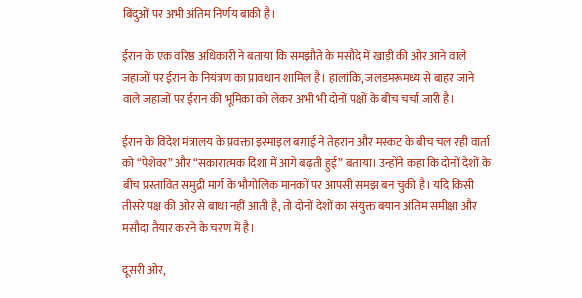बिंदुओं पर अभी अंतिम निर्णय बाकी है।

ईरान के एक वरिष्ठ अधिकारी ने बताया कि समझौते के मसौदे में खाड़ी की ओर आने वाले जहाजों पर ईरान के नियंत्रण का प्रावधान शामिल है। हालांकि, जलडमरूमध्य से बाहर जाने वाले जहाजों पर ईरान की भूमिका को लेकर अभी भी दोनों पक्षों के बीच चर्चा जारी है।

ईरान के विदेश मंत्रालय के प्रवक्ता इस्माइल बग़ाई ने तेहरान और मस्कट के बीच चल रही वार्ता को “पेशेवर” और “सकारात्मक दिशा में आगे बढ़ती हुई” बताया। उन्होंने कहा कि दोनों देशों के बीच प्रस्तावित समुद्री मार्ग के भौगोलिक मानकों पर आपसी समझ बन चुकी है। यदि किसी तीसरे पक्ष की ओर से बाधा नहीं आती है, तो दोनों देशों का संयुक्त बयान अंतिम समीक्षा और मसौदा तैयार करने के चरण में है।

दूसरी ओर,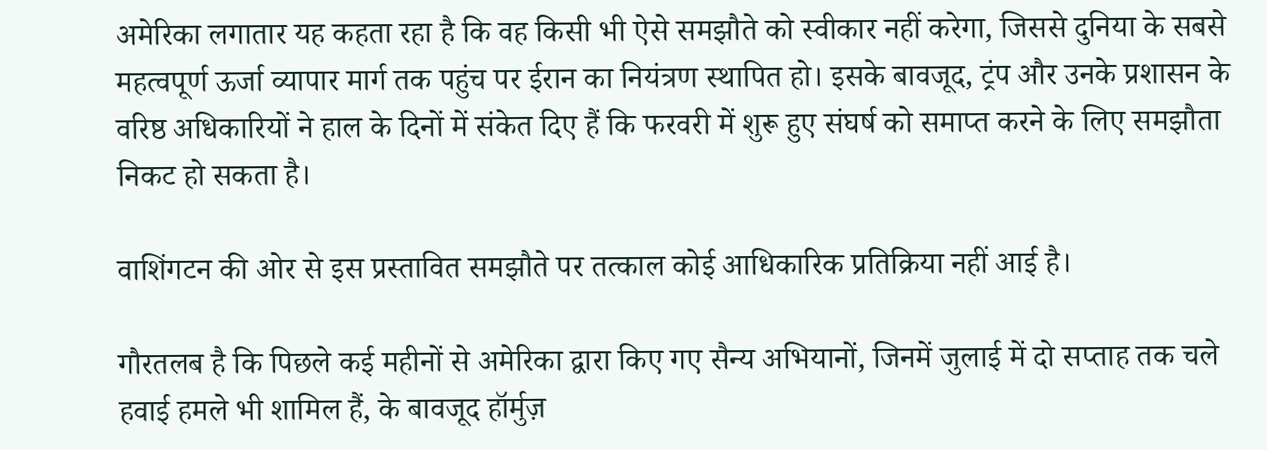अमेरिका लगातार यह कहता रहा है कि वह किसी भी ऐसे समझौते को स्वीकार नहीं करेगा, जिससे दुनिया के सबसे महत्वपूर्ण ऊर्जा व्यापार मार्ग तक पहुंच पर ईरान का नियंत्रण स्थापित हो। इसके बावजूद, ट्रंप और उनके प्रशासन के वरिष्ठ अधिकारियों ने हाल के दिनों में संकेत दिए हैं कि फरवरी में शुरू हुए संघर्ष को समाप्त करने के लिए समझौता निकट हो सकता है।

वाशिंगटन की ओर से इस प्रस्तावित समझौते पर तत्काल कोई आधिकारिक प्रतिक्रिया नहीं आई है।

गौरतलब है कि पिछले कई महीनों से अमेरिका द्वारा किए गए सैन्य अभियानों, जिनमें जुलाई में दो सप्ताह तक चले हवाई हमले भी शामिल हैं, के बावजूद हॉर्मुज़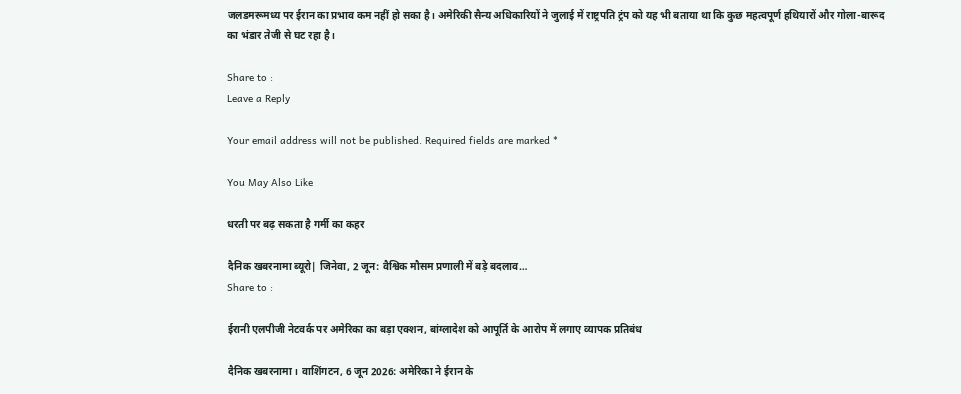जलडमरूमध्य पर ईरान का प्रभाव कम नहीं हो सका है। अमेरिकी सैन्य अधिकारियों ने जुलाई में राष्ट्रपति ट्रंप को यह भी बताया था कि कुछ महत्वपूर्ण हथियारों और गोला-बारूद का भंडार तेजी से घट रहा है।

Share to :
Leave a Reply

Your email address will not be published. Required fields are marked *

You May Also Like

धरती पर बढ़ सकता है गर्मी का कहर

दैनिक खबरनामा ब्यूरो| जिनेवा, 2 जून: वैश्विक मौसम प्रणाली में बड़े बदलाव…
Share to :

ईरानी एलपीजी नेटवर्क पर अमेरिका का बड़ा एक्शन, बांग्लादेश को आपूर्ति के आरोप में लगाए व्यापक प्रतिबंध

दैनिक खबरनामा। वाशिंगटन, 6 जून 2026: अमेरिका ने ईरान के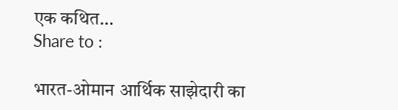एक कथित…
Share to :

भारत-ओमान आर्थिक साझेदारी का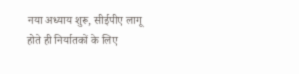नया अध्याय शुरू, सीईपीए लागू होते ही निर्यातकों के लिए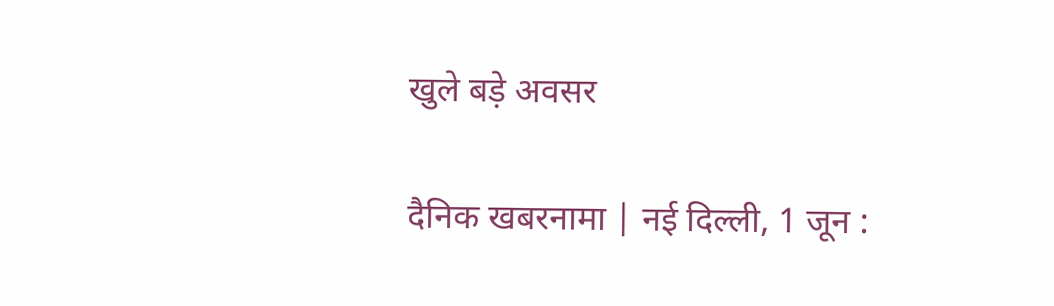खुले बड़े अवसर

दैनिक खबरनामा | नई दिल्ली, 1 जून :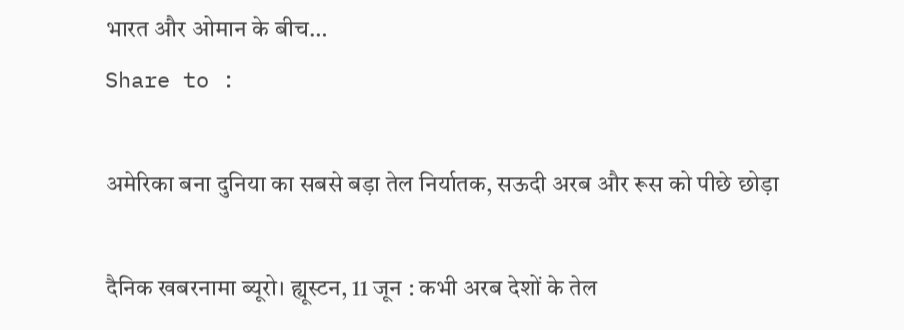भारत और ओमान के बीच…
Share to :

अमेरिका बना दुनिया का सबसे बड़ा तेल निर्यातक, सऊदी अरब और रूस को पीछे छोड़ा

दैनिक खबरनामा ब्यूरो। ह्यूस्टन, 11 जून : कभी अरब देशों के तेल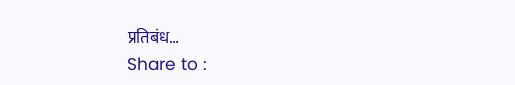प्रतिबंध…
Share to :